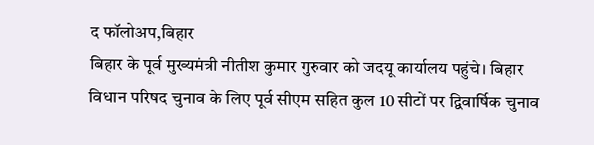द फॉलोअप,बिहार
बिहार के पूर्व मुख्यमंत्री नीतीश कुमार गुरुवार को जदयू कार्यालय पहुंचे। बिहार विधान परिषद चुनाव के लिए पूर्व सीएम सहित कुल 10 सीटों पर द्विवार्षिक चुनाव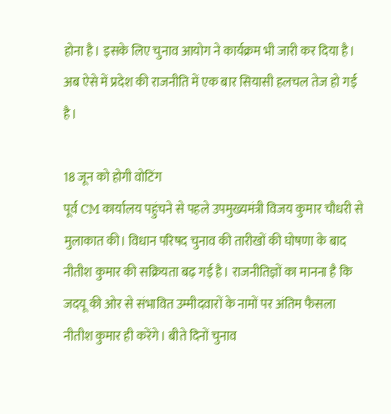होना है। इसके लिए चुनाव आयोग ने कार्यक्रम भी जारी कर दिया है। अब ऐसे में प्रदेश की राजनीति में एक बार सियासी हलचल तेज हो गई है।

18 जून को होगी वोटिंग
पूर्व CM कार्यालय पहुंचने से पहले उपमुख्यमंत्री विजय कुमार चौधरी से मुलाकात की। विधान परिषद चुनाव की तारीखों की घोषणा के बाद नीतीश कुमार की सक्रियता बढ़ गई है। राजनीतिज्ञों का मानना है कि जदयू की ओर से संभावित उम्मीदवारों के नामों पर अंतिम फैसला नीतीश कुमार ही करेंगे। बीते दिनों चुनाव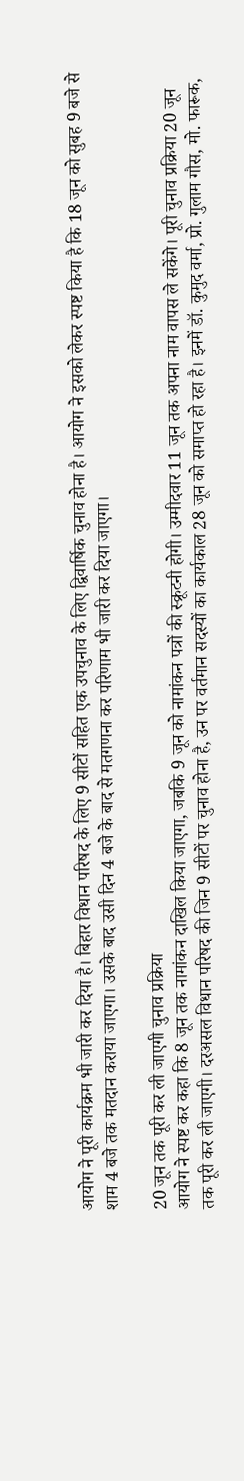आयोग ने पूरी कार्यक्रम भी जारी कर दिया है। बिहार विधान परिषद के लिए 9 सीटों सहित एक उपचुनाव के लिए द्विवार्षिक चुनाव होना है। आयोग ने इसको लेकर स्पष्ट किया है कि 18 जून को सुबह 9 बजे से शाम 4 बजे तक मतदान कराया जाएगा। उसके बाद उसी दिन 4 बजे के बाद से मतगणना कर परिणाम भी जारी कर दिया जाएगा।

20 जून तक पूरी कर ली जाएगी चुनाव प्रक्रिया
आयोग ने स्पष्ट कर कहा कि 8 जून तक नामांकन दाखिल किया जाएगा, जबकि 9 जून को नामांकन पत्रों की स्क्रूटनी होगी। उम्मीदवार 11 जून तक अपना नाम वापस ले सकेंगे। पूरी चुनाव प्रक्रिया 20 जून तक पूरी कर ली जाएगी। दरअसल विधान परिषद की जिन 9 सीटों पर चुनाव होना है, उन पर वर्तमान सदस्यों का कार्यकाल 28 जून को समाप्त हो रहा है। इनमें डॉ. कुमुद वर्मा, प्रो. गुलाम गौस, मो. फारूक,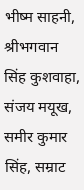भीष्म साहनी, श्रीभगवान सिंह कुशवाहा, संजय मयूख, समीर कुमार सिंह, सम्राट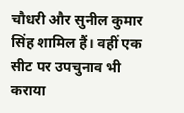चौधरी और सुनील कुमार सिंह शामिल हैं। वहीं एक सीट पर उपचुनाव भी कराया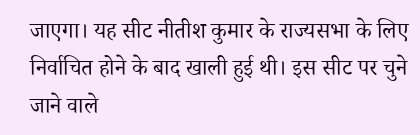जाएगा। यह सीट नीतीश कुमार के राज्यसभा के लिए निर्वाचित होने के बाद खाली हुई थी। इस सीट पर चुने जाने वाले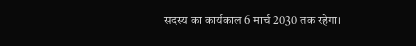सदस्य का कार्यकाल 6 मार्च 2030 तक रहेगा।